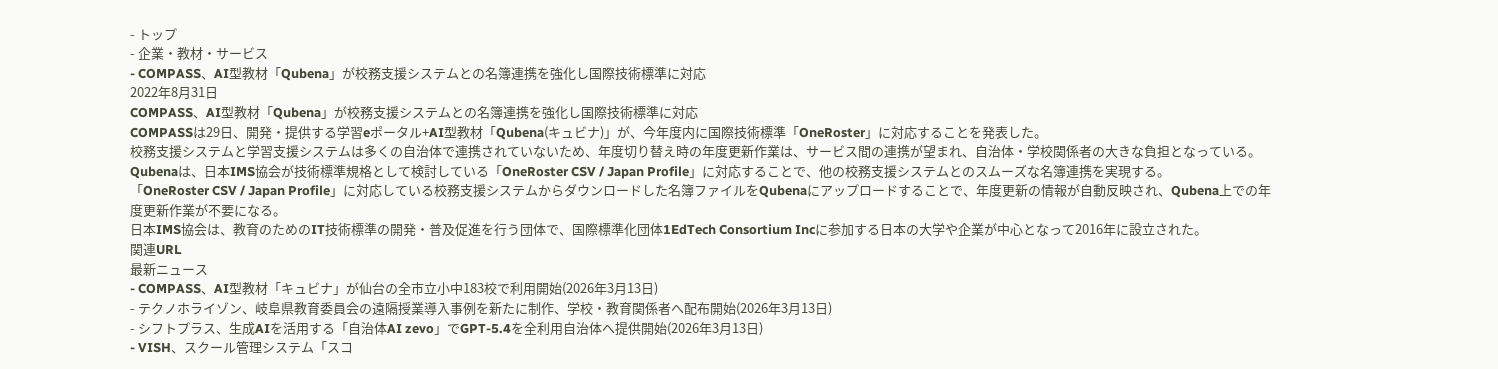- トップ
- 企業・教材・サービス
- COMPASS、AI型教材「Qubena」が校務支援システムとの名簿連携を強化し国際技術標準に対応
2022年8月31日
COMPASS、AI型教材「Qubena」が校務支援システムとの名簿連携を強化し国際技術標準に対応
COMPASSは29日、開発・提供する学習eポータル+AI型教材「Qubena(キュビナ)」が、今年度内に国際技術標準「OneRoster」に対応することを発表した。
校務支援システムと学習支援システムは多くの自治体で連携されていないため、年度切り替え時の年度更新作業は、サービス間の連携が望まれ、自治体・学校関係者の大きな負担となっている。
Qubenaは、日本IMS協会が技術標準規格として検討している「OneRoster CSV / Japan Profile」に対応することで、他の校務支援システムとのスムーズな名簿連携を実現する。
「OneRoster CSV / Japan Profile」に対応している校務支援システムからダウンロードした名簿ファイルをQubenaにアップロードすることで、年度更新の情報が自動反映され、Qubena上での年度更新作業が不要になる。
日本IMS協会は、教育のためのIT技術標準の開発・普及促進を行う団体で、国際標準化団体1EdTech Consortium Incに参加する日本の大学や企業が中心となって2016年に設立された。
関連URL
最新ニュース
- COMPASS、AI型教材「キュビナ」が仙台の全市立小中183校で利用開始(2026年3月13日)
- テクノホライゾン、岐阜県教育委員会の遠隔授業導入事例を新たに制作、学校・教育関係者へ配布開始(2026年3月13日)
- シフトプラス、生成AIを活用する「自治体AI zevo」でGPT-5.4を全利用自治体へ提供開始(2026年3月13日)
- VISH、スクール管理システム「スコ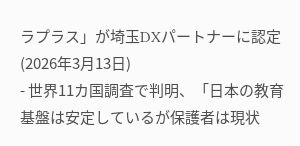ラプラス」が埼玉DXパートナーに認定(2026年3月13日)
- 世界11カ国調査で判明、「日本の教育基盤は安定しているが保護者は現状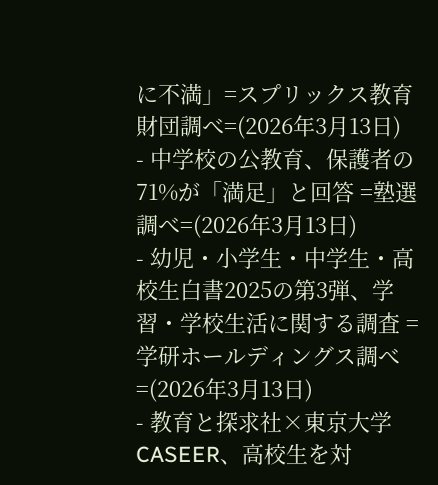に不満」=スプリックス教育財団調べ=(2026年3月13日)
- 中学校の公教育、保護者の71%が「満足」と回答 =塾選調べ=(2026年3月13日)
- 幼児・小学生・中学生・高校生白書2025の第3弾、学習・学校生活に関する調査 =学研ホールディングス調べ=(2026年3月13日)
- 教育と探求社×東京大学CASEER、高校生を対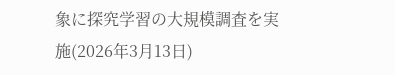象に探究学習の大規模調査を実施(2026年3月13日)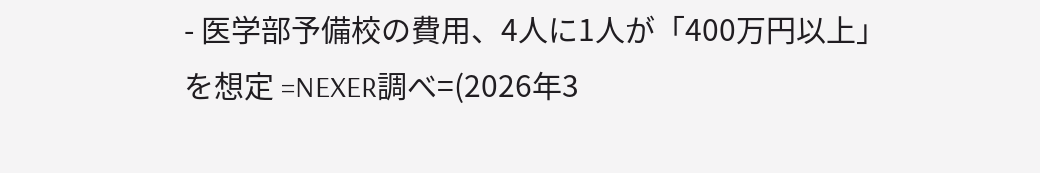- 医学部予備校の費用、4人に1人が「400万円以上」を想定 =NEXER調べ=(2026年3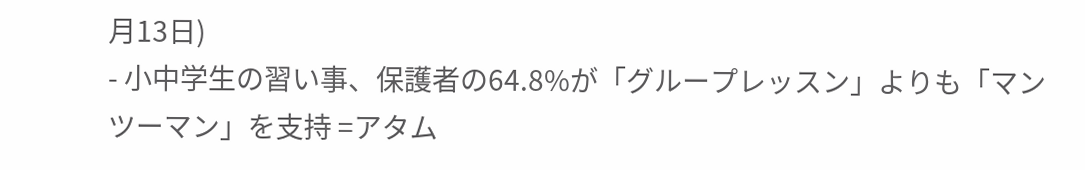月13日)
- 小中学生の習い事、保護者の64.8%が「グループレッスン」よりも「マンツーマン」を支持 =アタム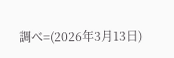調べ=(2026年3月13日)